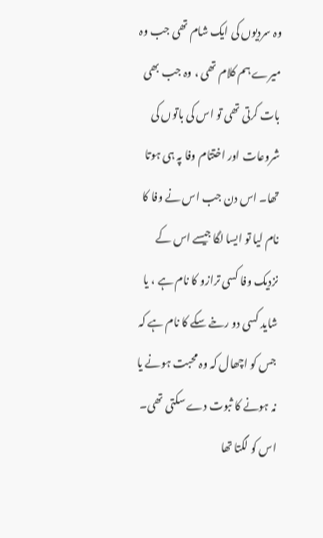وہ سردیوں کی ایک شام تھی جب وہ میرے ہم کلام تھی ، وہ جب بھی بات کرتی تھی تو اس کی باتوں کی شروعات اور اختتام وفا پہ ہی ہوتا تھا۔ اس دن جب اس نے وفا کا نام لیا تو ایسا لگا جیسے اس کے نزدیک وفا کسی ترازو کا نام ہے ، یا شاید کسی دو رخے سکے کا نام ہے کہ جس کو اچھال کہ وہ محبت ہونے یا نہ ہونے کا ثبوت دے سکتی تھی۔ اس کو لگتا تھا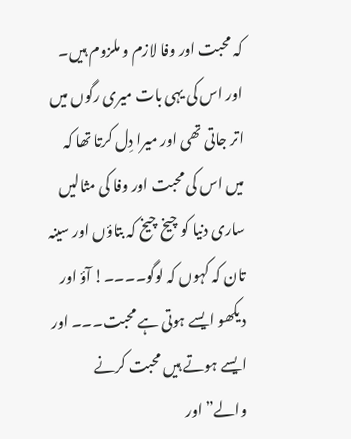کہ محبت اور وفا لازم و ملزوم ہیں۔
اور اس کی یہی بات میری رگوں میں اتر جاتی تھی اور میرا دِل کرتا تھا کہ میں اس کی محبت اور وفا کی مثالیں ساری دنیا کو چیخ چیخ کہ بتاؤں اور سینہ تان کہ کہوں کہ لوگو۔۔۔۔! آؤ اور دیکھو ایسے ہوتی ہے محبت۔۔۔ اور ایسے ہوتے ہیں محبت کرنے والے” اور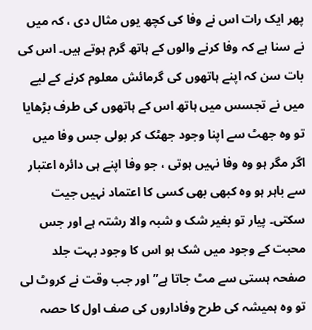پھر ایک رات اس نے وفا کی کچھ یوں مثال دی ، کہ میں نے سنا ہے کہ وفا کرنے والوں کے ہاتھ گرم ہوتے ہیں۔ اس کی بات سن کہ اپنے ہاتھوں کی گرمائش معلوم کرنے کے لیے میں نے تجسس میں ہاتھ اس کے ہاتھوں کی طرف بڑھایا تو وہ جھٹ سے اپنا وجود جھٹک کر بولی جس وفا میں اگر مگر ہو وہ وفا نہیں ہوتی ، جو وفا اپنے ہی دائرہ اعتبار سے باہر ہو وہ کبھی بھی کسی کا اعتماد نہیں جیت سکتی۔ پیار تو بغیر شک و شبہ والا رشتہ ہے اور جس محبت کے وجود میں شک ہو اس کا وجود بہت جلد صفحہ ہستی سے مٹ جاتا ہے” اور جب وقت نے کروٹ لی تو وہ ہمیشہ کی طرح وفاداروں کی صف اول کا حصہ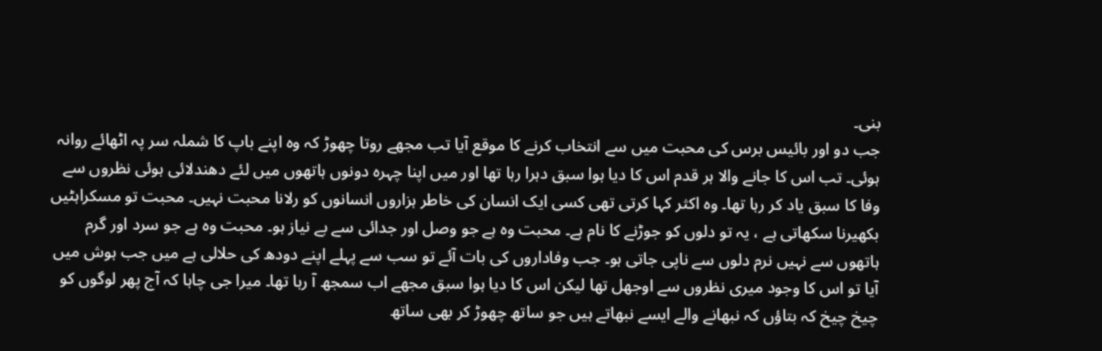بنی۔
جب دو اور بائیس برس کی محبت میں سے انتخاب کرنے کا موقع آیا تب مجھے روتا چھوڑ کہ وہ اپنے باپ کا شملہ سر پہ اٹھائے روانہ ہوئی۔ تب اس کا جانے والا ہر قدم اس کا دیا ہوا سبق دہرا رہا تھا اور میں اپنا چہرہ دونوں ہاتھوں میں لئے دھندلائی ہوئی نظروں سے وفا کا سبق یاد کر رہا تھا۔ وہ اکثر کہا کرتی تھی کسی ایک انسان کی خاطر ہزاروں انسانوں کو رلانا محبت نہیں۔ محبت تو مسکراہٹیں بکھیرنا سکھاتی ہے ، یہ تو دلوں کو جوڑنے کا نام ہے۔ محبت وہ ہے جو وصل اور جدائی سے بے نیاز ہو۔ محبت وہ ہے جو سرد اور گرم ہاتھوں سے نہیں نرم دلوں سے ناپی جاتی ہو۔ جب وفاداروں کی بات آئے تو سب سے پہلے اپنے دودھ کی حلالی ہے میں جب ہوش میں آیا تو اس کا وجود میری نظروں سے اوجھل تھا لیکن اس کا دیا ہوا سبق مجھے اب سمجھ آ رہا تھا۔ میرا جی چاہا کہ آج پھر لوگوں کو چیخ چیخ کہ بتاؤں کہ نبھانے والے ایسے نبھاتے ہیں جو ساتھ چھوڑ کر بھی ساتھ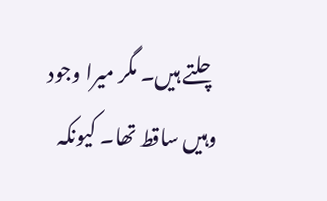چلتے ہیں۔ مگر میرا وجود وہیں ساقط تھا۔ کیونکہ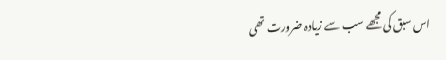اس سبق کی مجھے سب سے زیادہ ضرورت تھی